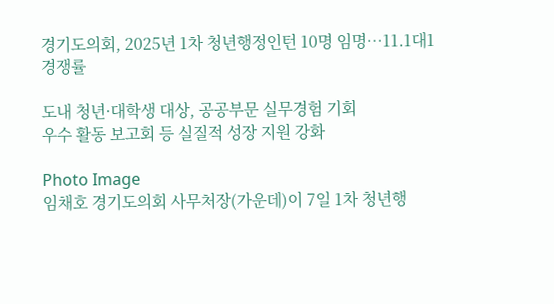경기도의회, 2025년 1차 청년행정인턴 10명 임명…11.1대1 경쟁률

도내 청년·대학생 대상, 공공부문 실무경험 기회
우수 활동 보고회 등 실질적 성장 지원 강화

Photo Image
임채호 경기도의회 사무처장(가운데)이 7일 1차 청년행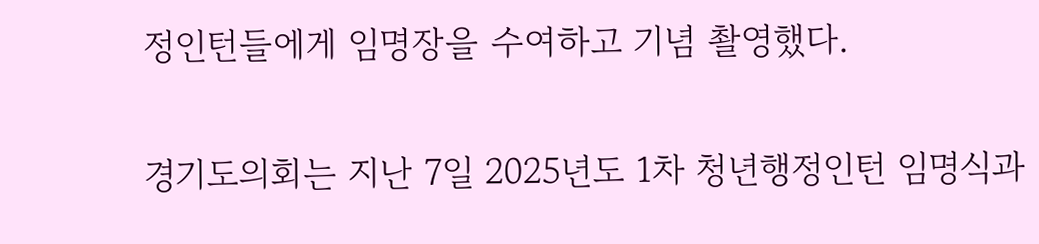정인턴들에게 임명장을 수여하고 기념 촬영했다.

경기도의회는 지난 7일 2025년도 1차 청년행정인턴 임명식과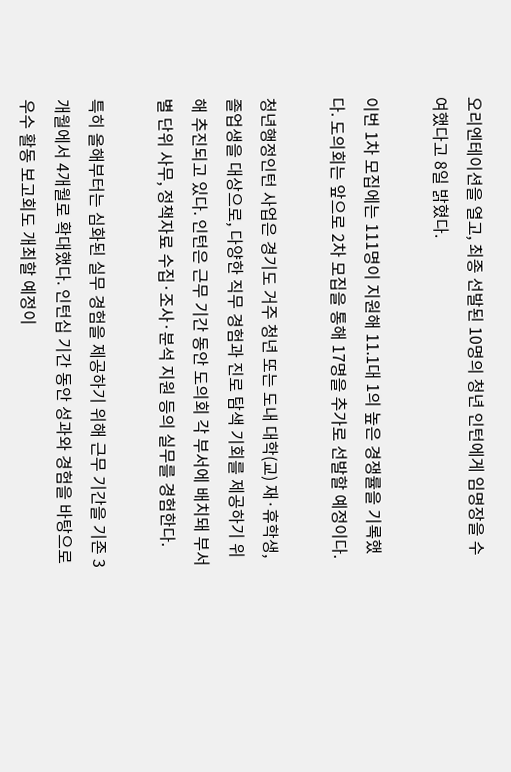오리엔테이션을 열고, 최종 선발된 10명의 청년 인턴에게 임명장을 수여했다고 8일 밝혔다.

이번 1차 모집에는 111명이 지원해 11.1대 1의 높은 경쟁률을 기록했다. 도의회는 앞으로 2차 모집을 통해 17명을 추가로 선발할 예정이다.

청년행정인턴 사업은 경기도 거주 청년 또는 도내 대학(교) 재·휴학생, 졸업생을 대상으로, 다양한 직무 경험과 진로 탐색 기회를 제공하기 위해 추진되고 있다. 인턴은 근무 기간 동안 도의회 각 부서에 배치돼 부서별 단위 사무, 정책자료 수집·조사·분석 지원 등의 실무를 경험한다.

특히 올해부터는 심화된 실무 경험을 제공하기 위해 근무 기간을 기존 3개월에서 4개월로 확대했다. 인턴십 기간 동안 성과와 경험을 바탕으로 우수 활동 보고회도 개최할 예정이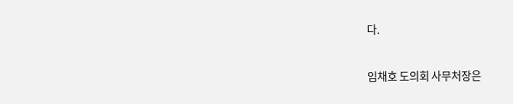다.

임채호 도의회 사무처장은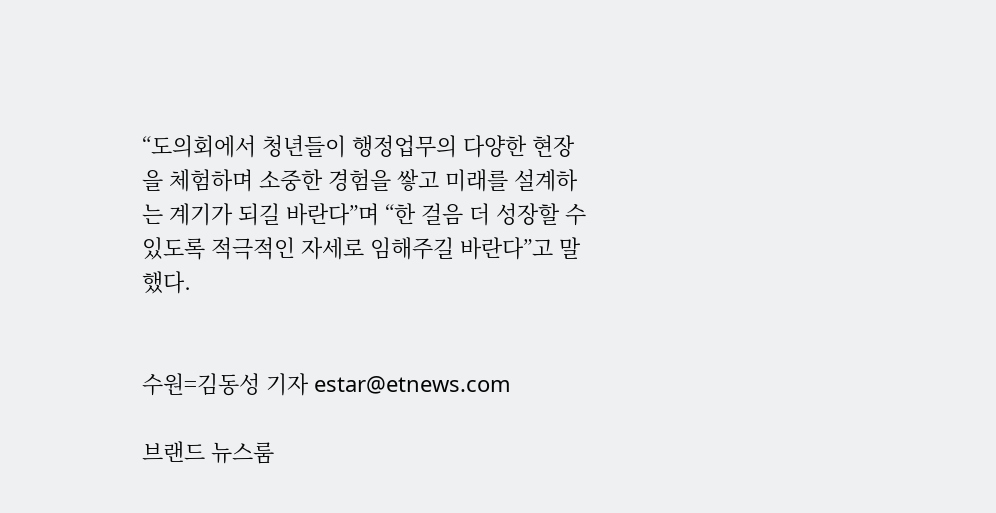“도의회에서 청년들이 행정업무의 다양한 현장을 체험하며 소중한 경험을 쌓고 미래를 설계하는 계기가 되길 바란다”며 “한 걸음 더 성장할 수 있도록 적극적인 자세로 임해주길 바란다”고 말했다.


수원=김동성 기자 estar@etnews.com

브랜드 뉴스룸